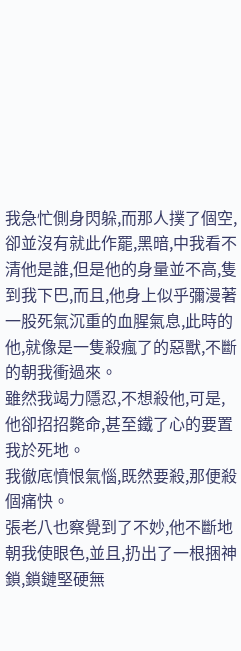我急忙側身閃躲,而那人撲了個空,卻並沒有就此作罷,黑暗,中我看不清他是誰,但是他的身量並不高,隻到我下巴,而且,他身上似乎彌漫著一股死氣沉重的血腥氣息,此時的他,就像是一隻殺瘋了的惡獸,不斷的朝我衝過來。
雖然我竭力隱忍,不想殺他,可是,他卻招招斃命,甚至鐵了心的要置我於死地。
我徹底憤恨氣惱,既然要殺,那便殺個痛快。
張老八也察覺到了不妙,他不斷地朝我使眼色,並且,扔出了一根捆神鎖,鎖鏈堅硬無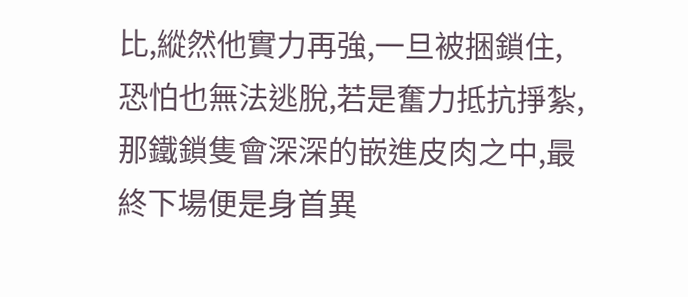比,縱然他實力再強,一旦被捆鎖住,恐怕也無法逃脫,若是奮力抵抗掙紮,那鐵鎖隻會深深的嵌進皮肉之中,最終下場便是身首異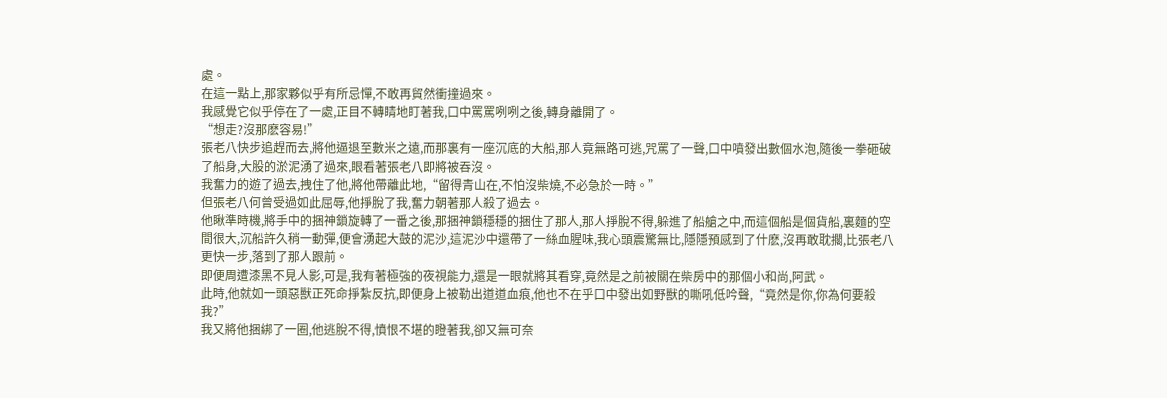處。
在這一點上,那家夥似乎有所忌憚,不敢再貿然衝撞過來。
我感覺它似乎停在了一處,正目不轉睛地盯著我,口中罵罵咧咧之後,轉身離開了。
“想走?沒那麽容易!”
張老八快步追趕而去,將他逼退至數米之遠,而那裏有一座沉底的大船,那人竟無路可逃,咒罵了一聲,口中噴發出數個水泡,隨後一拳砸破了船身,大股的淤泥湧了過來,眼看著張老八即將被吞沒。
我奮力的遊了過去,拽住了他,將他帶離此地,“留得青山在,不怕沒柴燒,不必急於一時。”
但張老八何曾受過如此屈辱,他掙脫了我,奮力朝著那人殺了過去。
他瞅準時機,將手中的捆神鎖旋轉了一番之後,那捆神鎖穩穩的捆住了那人,那人掙脫不得,躲進了船艙之中,而這個船是個貨船,裏麵的空間很大,沉船許久稍一動彈,便會湧起大鼓的泥沙,這泥沙中還帶了一絲血腥味,我心頭震驚無比,隱隱預感到了什麽,沒再敢耽擱,比張老八更快一步,落到了那人跟前。
即便周遭漆黑不見人影,可是,我有著極強的夜視能力,還是一眼就將其看穿,竟然是之前被關在柴房中的那個小和尚,阿武。
此時,他就如一頭惡獸正死命掙紮反抗,即便身上被勒出道道血痕,他也不在乎口中發出如野獸的嘶吼低吟聲,“竟然是你,你為何要殺我?”
我又將他捆綁了一圈,他逃脫不得,憤恨不堪的瞪著我,卻又無可奈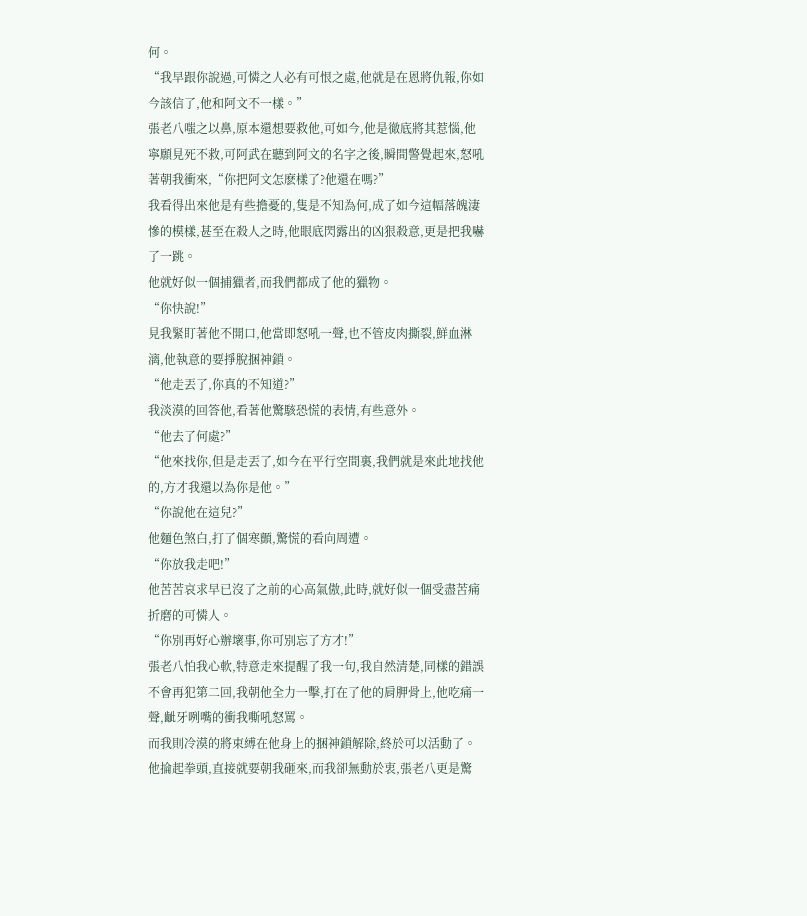何。
“我早跟你說過,可憐之人必有可恨之處,他就是在恩將仇報,你如今該信了,他和阿文不一樣。”
張老八嗤之以鼻,原本還想要救他,可如今,他是徹底將其惹惱,他寧願見死不救,可阿武在聽到阿文的名字之後,瞬間警覺起來,怒吼著朝我衝來,“你把阿文怎麽樣了?他還在嗎?”
我看得出來他是有些擔憂的,隻是不知為何,成了如今這幅落魄淒慘的模樣,甚至在殺人之時,他眼底閃露出的凶狠殺意,更是把我嚇了一跳。
他就好似一個捕獵者,而我們都成了他的獵物。
“你快說!”
見我緊盯著他不開口,他當即怒吼一聲,也不管皮肉撕裂,鮮血淋漓,他執意的要掙脫捆神鎖。
“他走丟了,你真的不知道?”
我淡漠的回答他,看著他驚駭恐慌的表情,有些意外。
“他去了何處?”
“他來找你,但是走丟了,如今在平行空間裏,我們就是來此地找他的,方才我還以為你是他。”
“你說他在這兒?”
他麵色煞白,打了個寒顫,驚慌的看向周遭。
“你放我走吧!”
他苦苦哀求早已沒了之前的心高氣傲,此時,就好似一個受盡苦痛折磨的可憐人。
“你別再好心辦壞事,你可別忘了方才!”
張老八怕我心軟,特意走來提醒了我一句,我自然清楚,同樣的錯誤不會再犯第二回,我朝他全力一擊,打在了他的肩胛骨上,他吃痛一聲,齜牙咧嘴的衝我嘶吼怒罵。
而我則冷漠的將束縛在他身上的捆神鎖解除,終於可以活動了。
他掄起拳頭,直接就要朝我砸來,而我卻無動於衷,張老八更是驚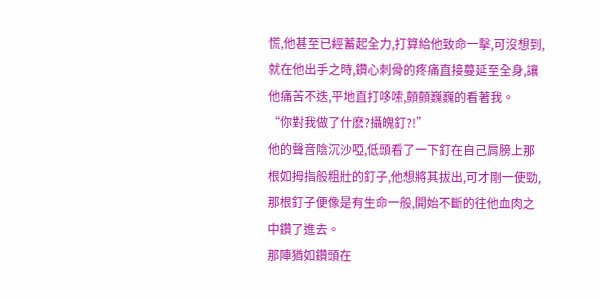慌,他甚至已經蓄起全力,打算給他致命一擊,可沒想到,就在他出手之時,鑽心刺骨的疼痛直接蔓延至全身,讓他痛苦不迭,平地直打哆嗦,顫顫巍巍的看著我。
“你對我做了什麽?攝魄釘?!”
他的聲音陰沉沙啞,低頭看了一下釘在自己肩膀上那根如拇指般粗壯的釘子,他想將其拔出,可才剛一使勁,那根釘子便像是有生命一般,開始不斷的往他血肉之中鑽了進去。
那陣猶如鑽頭在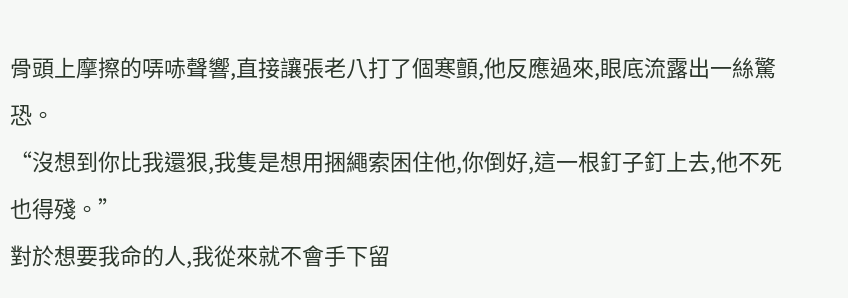骨頭上摩擦的哢哧聲響,直接讓張老八打了個寒顫,他反應過來,眼底流露出一絲驚恐。
“沒想到你比我還狠,我隻是想用捆繩索困住他,你倒好,這一根釘子釘上去,他不死也得殘。”
對於想要我命的人,我從來就不會手下留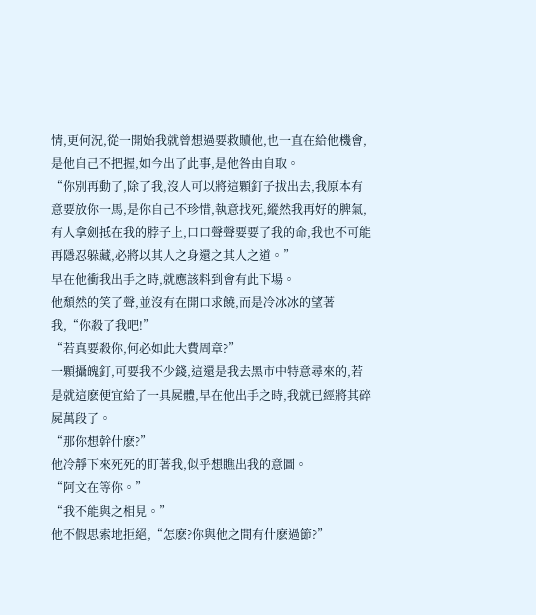情,更何況,從一開始我就曾想過要救贖他,也一直在給他機會,是他自己不把握,如今出了此事,是他咎由自取。
“你別再動了,除了我,沒人可以將這顆釘子拔出去,我原本有意要放你一馬,是你自己不珍惜,執意找死,縱然我再好的脾氣,有人拿劍抵在我的脖子上,口口聲聲要要了我的命,我也不可能再隱忍躲藏,必將以其人之身還之其人之道。”
早在他衝我出手之時,就應該料到會有此下場。
他頹然的笑了聲,並沒有在開口求饒,而是冷冰冰的望著我,“你殺了我吧!”
“若真要殺你,何必如此大費周章?”
一顆攝魄釘,可要我不少錢,這還是我去黑市中特意尋來的,若是就這麽便宜給了一具屍體,早在他出手之時,我就已經將其碎屍萬段了。
“那你想幹什麽?”
他冷靜下來死死的盯著我,似乎想瞧出我的意圖。
“阿文在等你。”
“我不能與之相見。”
他不假思索地拒絕,“怎麽?你與他之間有什麽過節?”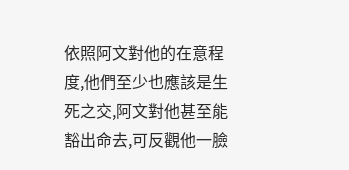依照阿文對他的在意程度,他們至少也應該是生死之交,阿文對他甚至能豁出命去,可反觀他一臉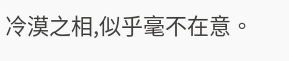冷漠之相,似乎毫不在意。